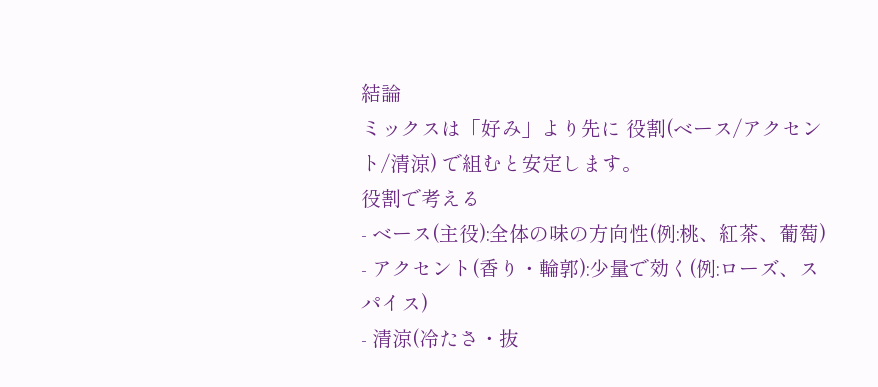結論
ミックスは「好み」より先に 役割(ベース/アクセント/清涼) で組むと安定します。
役割で考える
- ベース(主役):全体の味の方向性(例:桃、紅茶、葡萄)
- アクセント(香り・輪郭):少量で効く(例:ローズ、スパイス)
- 清涼(冷たさ・抜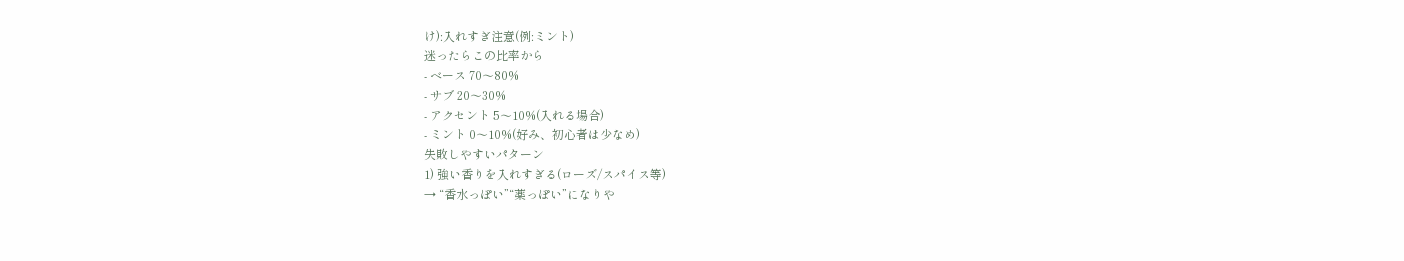け):入れすぎ注意(例:ミント)
迷ったらこの比率から
- ベース 70〜80%
- サブ 20〜30%
- アクセント 5〜10%(入れる場合)
- ミント 0〜10%(好み、初心者は少なめ)
失敗しやすいパターン
1) 強い香りを入れすぎる(ローズ/スパイス等)
→ “香水っぽい”“薬っぽい”になりや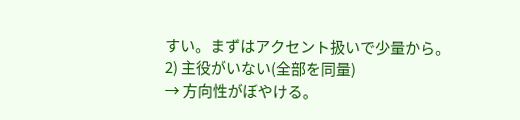すい。まずはアクセント扱いで少量から。
2) 主役がいない(全部を同量)
→ 方向性がぼやける。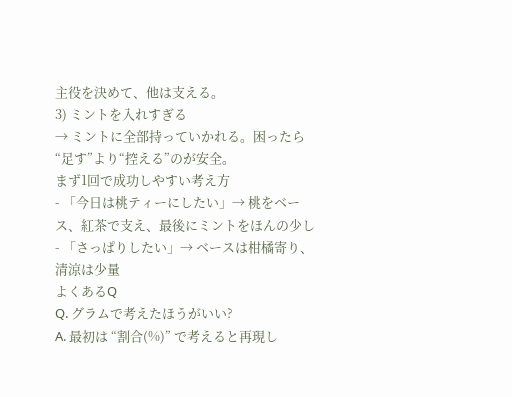主役を決めて、他は支える。
3) ミントを入れすぎる
→ ミントに全部持っていかれる。困ったら“足す”より“控える”のが安全。
まず1回で成功しやすい考え方
- 「今日は桃ティーにしたい」→ 桃をベース、紅茶で支え、最後にミントをほんの少し
- 「さっぱりしたい」→ ベースは柑橘寄り、清涼は少量
よくあるQ
Q. グラムで考えたほうがいい?
A. 最初は “割合(%)” で考えると再現し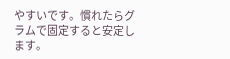やすいです。慣れたらグラムで固定すると安定します。